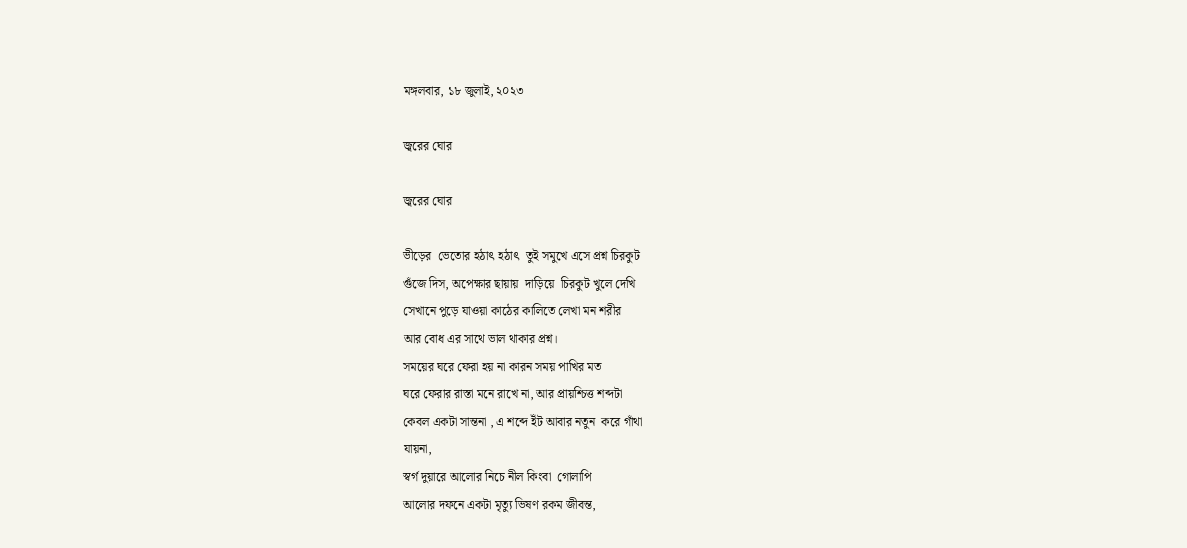মঙ্গলবার, ১৮ জুলাই, ২০২৩

জ্বরের ঘোর

জ্বরের ঘোর

ভীড়ের  ভেতোর হঠাৎ হঠাৎ  তুই সমুখে এসে প্রশ্ন চিরকুট
গুঁজে দিস, অপেক্ষার ছায়ায়  দাড়িয়ে  চিরকুট খুলে দেখি
সেখানে পুড়ে যাওয়া কাঠের কালিতে লেখা মন শরীর
আর বোধ এর সাথে ভাল থাকার প্রশ্ন।
সময়ের ঘরে ফেরা হয় না কারন সময় পাখির মত
ঘরে ফেরার রাস্তা মনে রাখে না, আর প্রায়শ্চিত্ত শব্দটা
কেবল একটা সান্তনা , এ শব্দে ইঁট আবার নতুন  করে গাঁথা
যায়না,
স্বর্গ দুয়ারে আলোর নিচে নীল কিংবা  গোলাপি
আলোর দফনে একটা মৃত্যু ভিষণ রকম জীবন্ত,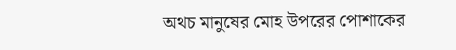অথচ মানুষের মোহ উপরের পোশাকের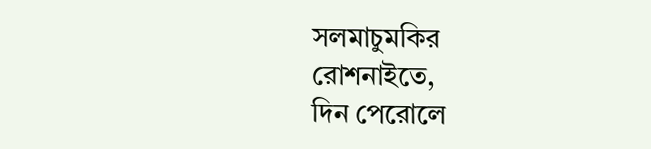সলমাচুমকির
রোশনাইতে,
দিন পেরোলে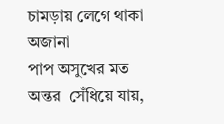চামড়ায় লেগে থাকা অজানা
পাপ অসুখের মত অন্তর  সেঁধিয়ে যায়,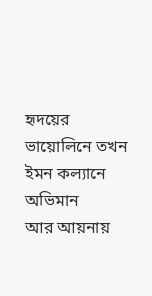হৃদয়ের ভায়োলিনে তখন  ইমন কল্যানে  অভিমান
আর আয়নায়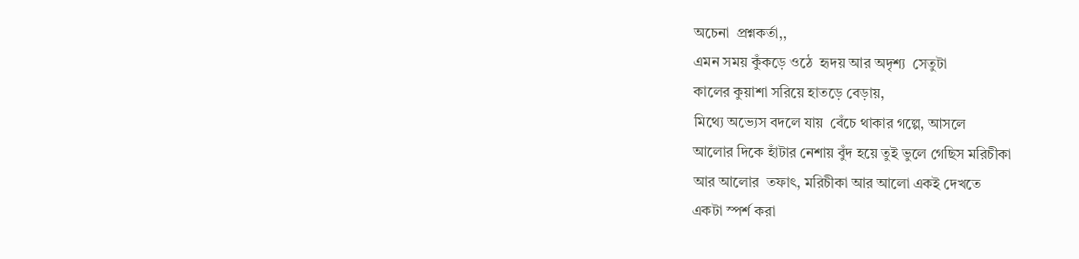অচেনা  প্রশ্নকর্তা,,
এমন সময় কুঁকড়ে ওঠে  হৃদয় আর অদৃশ্য  সেতুটা
কালের কুয়াশা সরিয়ে হাতড়ে বেড়ায়,
মিথ্যে অভ্যেস বদলে যায়  বেঁচে থাকার গল্পে, আসলে
আলোর দিকে হাঁটার নেশায় বুঁদ হয়ে তুই ভুলে গেছিস মরিচীকা
আর আলোর  তফাৎ, মরিচীকা আর আলো একই দেখতে
একটা স্পর্শ করা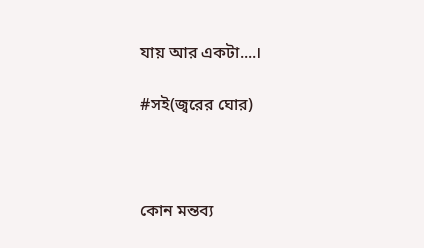যায় আর একটা....।

#সই(জ্বরের ঘোর)



কোন মন্তব্য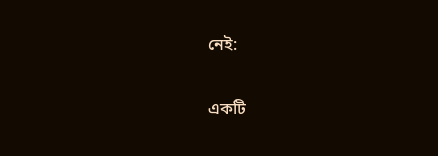নেই:

একটি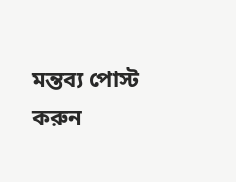মন্তব্য পোস্ট করুন